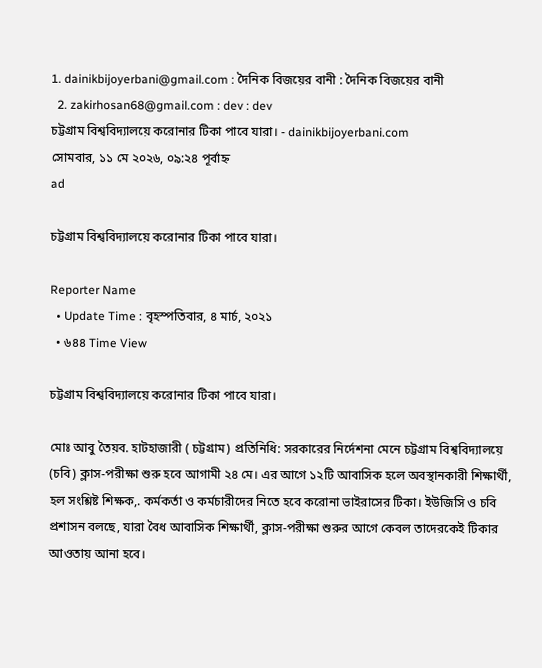1. dainikbijoyerbani@gmail.com : দৈনিক বিজয়ের বানী : দৈনিক বিজয়ের বানী
  2. zakirhosan68@gmail.com : dev : dev
চট্টগ্রাম বিশ্ববিদ্যালয়ে করোনার টিকা পাবে যারা। - dainikbijoyerbani.com
সোমবার, ১১ মে ২০২৬, ০৯:২৪ পূর্বাহ্ন
ad

চট্টগ্রাম বিশ্ববিদ্যালয়ে করোনার টিকা পাবে যারা।

Reporter Name
  • Update Time : বৃহস্পতিবার, ৪ মার্চ, ২০২১
  • ৬৪৪ Time View

চট্টগ্রাম বিশ্ববিদ্যালয়ে করোনার টিকা পাবে যারা।

মোঃ আবু তৈয়ব. হাটহাজারী ( চট্টগ্রাম) প্রতিনিধি: সরকারের নির্দেশনা মেনে চট্টগ্রাম বিশ্ববিদ্যালয়ে (চবি) ক্লাস-পরীক্ষা শুরু হবে আগামী ২৪ মে। এর আগে ১২টি আবাসিক হলে অবস্থানকারী শিক্ষার্থী, হল সংশ্লিষ্ট শিক্ষক,. কর্মকর্তা ও কর্মচারীদের নিতে হবে করোনা ভাইরাসের টিকা। ইউজিসি ও চবি প্রশাসন বলছে, যারা বৈধ আবাসিক শিক্ষার্থী, ক্লাস-পরীক্ষা শুরুর আগে কেবল তাদেরকেই টিকার আওতায় আনা হবে।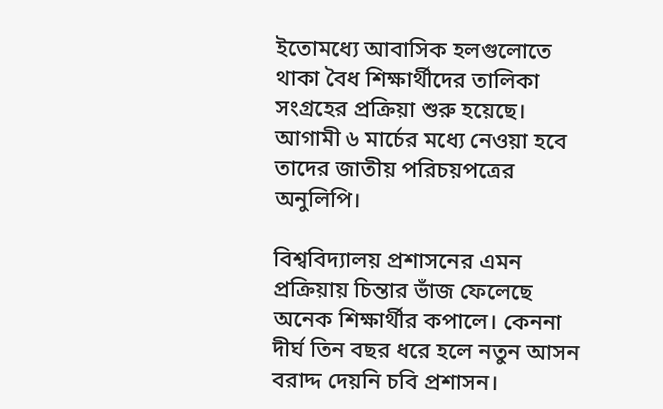ইতোমধ্যে আবাসিক হলগুলোতে থাকা বৈধ শিক্ষার্থীদের তালিকা সংগ্রহের প্রক্রিয়া শুরু হয়েছে। আগামী ৬ মার্চের মধ্যে নেওয়া হবে তাদের জাতীয় পরিচয়পত্রের অনুলিপি।

বিশ্ববিদ্যালয় প্রশাসনের এমন প্রক্রিয়ায় চিন্তার ভাঁজ ফেলেছে অনেক শিক্ষার্থীর কপালে। কেননা দীর্ঘ তিন বছর ধরে হলে নতুন আসন বরাদ্দ দেয়নি চবি প্রশাসন।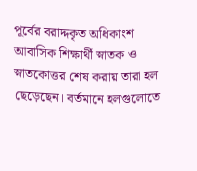পূর্বের বরাদ্দকৃত অধিকাংশ আবাসিক শিক্ষার্থী স্নাতক ও স্নাতকোত্তর শেষ করায় তারা হল ছেড়েছেন। বর্তমানে হলগুলোতে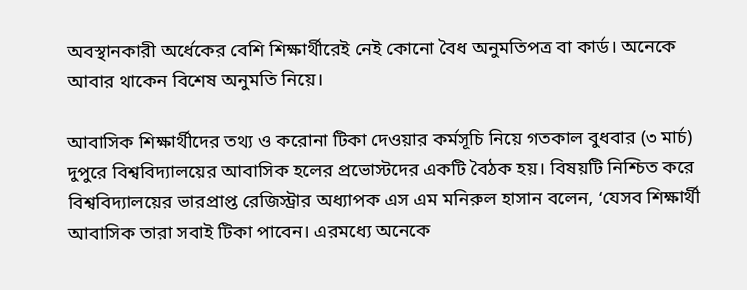অবস্থানকারী অর্ধেকের বেশি শিক্ষার্থীরেই নেই কোনো বৈধ অনুমতিপত্র বা কার্ড। অনেকে আবার থাকেন বিশেষ অনুমতি নিয়ে।

আবাসিক শিক্ষার্থীদের তথ্য ও করোনা টিকা দেওয়ার কর্মসূচি নিয়ে গতকাল বুধবার (৩ মার্চ) দুপুরে বিশ্ববিদ্যালয়ের আবাসিক হলের প্রভোস্টদের একটি বৈঠক হয়। বিষয়টি নিশ্চিত করে বিশ্ববিদ্যালয়ের ভারপ্রাপ্ত রেজিস্ট্রার অধ্যাপক এস এম মনিরুল হাসান বলেন, ‘যেসব শিক্ষার্থী আবাসিক তারা সবাই টিকা পাবেন। এরমধ্যে অনেকে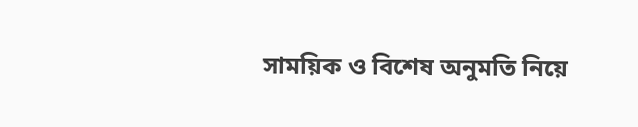সাময়িক ও বিশেষ অনুমতি নিয়ে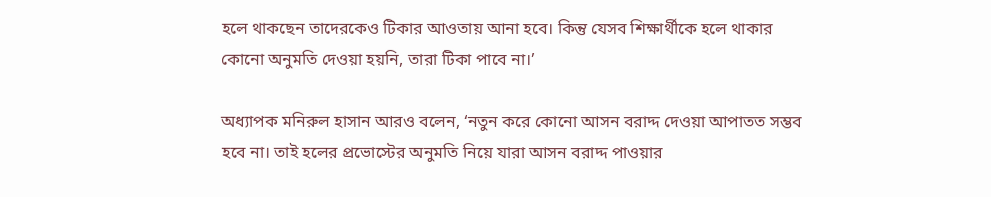হলে থাকছেন তাদেরকেও টিকার আওতায় আনা হবে। কিন্তু যেসব শিক্ষার্থীকে হলে থাকার কোনো অনুমতি দেওয়া হয়নি, তারা টিকা পাবে না।’

অধ্যাপক মনিরুল হাসান আরও বলেন, ‘নতুন করে কোনো আসন বরাদ্দ দেওয়া আপাতত সম্ভব হবে না। তাই হলের প্রভোস্টের অনুমতি নিয়ে যারা আসন বরাদ্দ পাওয়ার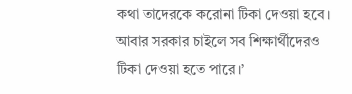কথা তাদেরকে করোনা টিকা দেওয়া হবে। আবার সরকার চাইলে সব শিক্ষার্থীদেরও টিকা দেওয়া হতে পারে।’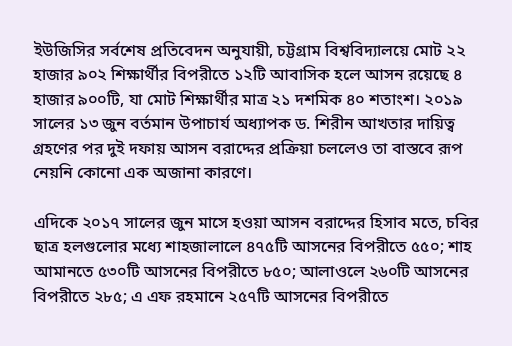ইউজিসির সর্বশেষ প্রতিবেদন অনুযায়ী, চট্টগ্রাম বিশ্ববিদ্যালয়ে মোট ২২ হাজার ৯০২ শিক্ষার্থীর বিপরীতে ১২টি আবাসিক হলে আসন রয়েছে ৪ হাজার ৯০০টি, যা মোট শিক্ষার্থীর মাত্র ২১ দশমিক ৪০ শতাংশ। ২০১৯ সালের ১৩ জুন বর্তমান উপাচার্য অধ্যাপক ড. শিরীন আখতার দায়িত্ব গ্রহণের পর দুই দফায় আসন বরাদ্দের প্রক্রিয়া চললেও তা বাস্তবে রূপ নেয়নি কোনো এক অজানা কারণে।

এদিকে ২০১৭ সালের জুন মাসে হওয়া আসন বরাদ্দের হিসাব মতে, চবির ছাত্র হলগুলোর মধ্যে শাহজালালে ৪৭৫টি আসনের বিপরীতে ৫৫০; শাহ আমানতে ৫৩০টি আসনের বিপরীতে ৮৫০; আলাওলে ২৬০টি আসনের বিপরীতে ২৮৫; এ এফ রহমানে ২৫৭টি আসনের বিপরীতে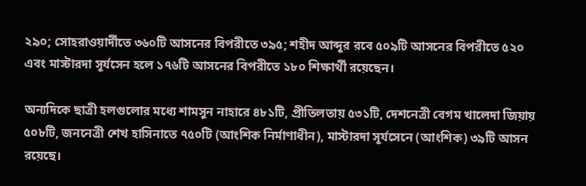২৯০; সোহরাওয়ার্দীতে ৩৬০টি আসনের বিপরীতে ৩৯৫; শহীদ আব্দুর রবে ৫০৯টি আসনের বিপরীতে ৫২০ এবং মাস্টারদা সূর্যসেন হলে ১৭৬টি আসনের বিপরীতে ১৮০ শিক্ষার্থী রয়েছেন।

অন্যদিকে ছাত্রী হলগুলোর মধ্যে শামসুন নাহারে ৪৮১টি, প্রীতিলতায় ৫৩১টি, দেশনেত্রী বেগম খালেদা জিয়ায় ৫০৮টি, জননেত্রী শেখ হাসিনাতে ৭৫০টি (আংশিক নির্মাণাধীন), মাস্টারদা সূর্যসেনে (আংশিক) ৩৯টি আসন রয়েছে।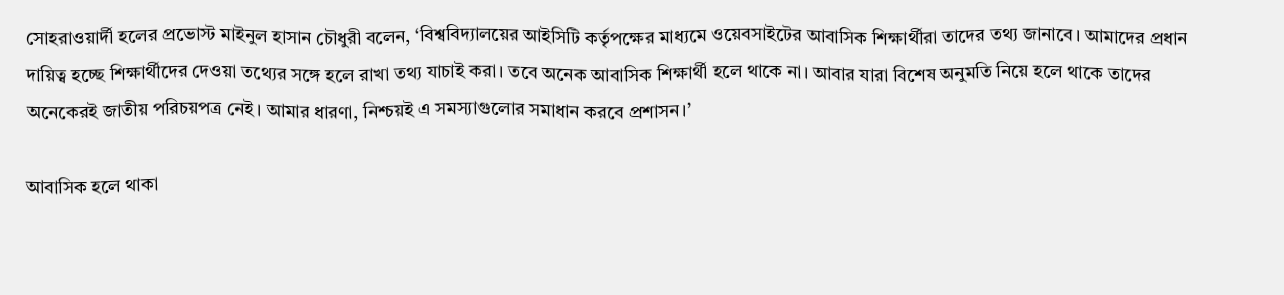সোহরাওয়ার্দী হলের প্রভোস্ট মাইনুল হাসান চৌধুরী বলেন, ‘বিশ্ববিদ্যালয়ের আইসিটি কর্তৃপক্ষের মাধ্যমে ওয়েবসাইটের আবাসিক শিক্ষার্থীরা তাদের তথ্য জানাবে। আমাদের প্রধান দায়িত্ব হচ্ছে শিক্ষার্থীদের দেওয়া তথ্যের সঙ্গে হলে রাখা তথ্য যাচাই করা। তবে অনেক আবাসিক শিক্ষার্থী হলে থাকে না। আবার যারা বিশেষ অনুমতি নিয়ে হলে থাকে তাদের অনেকেরই জাতীয় পরিচয়পত্র নেই। আমার ধারণা, নিশ্চয়ই এ সমস্যাগুলোর সমাধান করবে প্রশাসন।’

আবাসিক হলে থাকা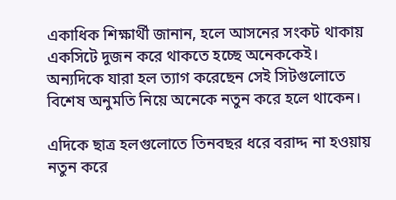একাধিক শিক্ষার্থী জানান, হলে আসনের সংকট থাকায় একসিটে দুজন করে থাকতে হচ্ছে অনেককেই। অন্যদিকে যারা হল ত্যাগ করেছেন সেই সিটগুলোতে বিশেষ অনুমতি নিয়ে অনেকে নতুন করে হলে থাকেন।

এদিকে ছাত্র হলগুলোতে তিনবছর ধরে বরাদ্দ না হওয়ায় নতুন করে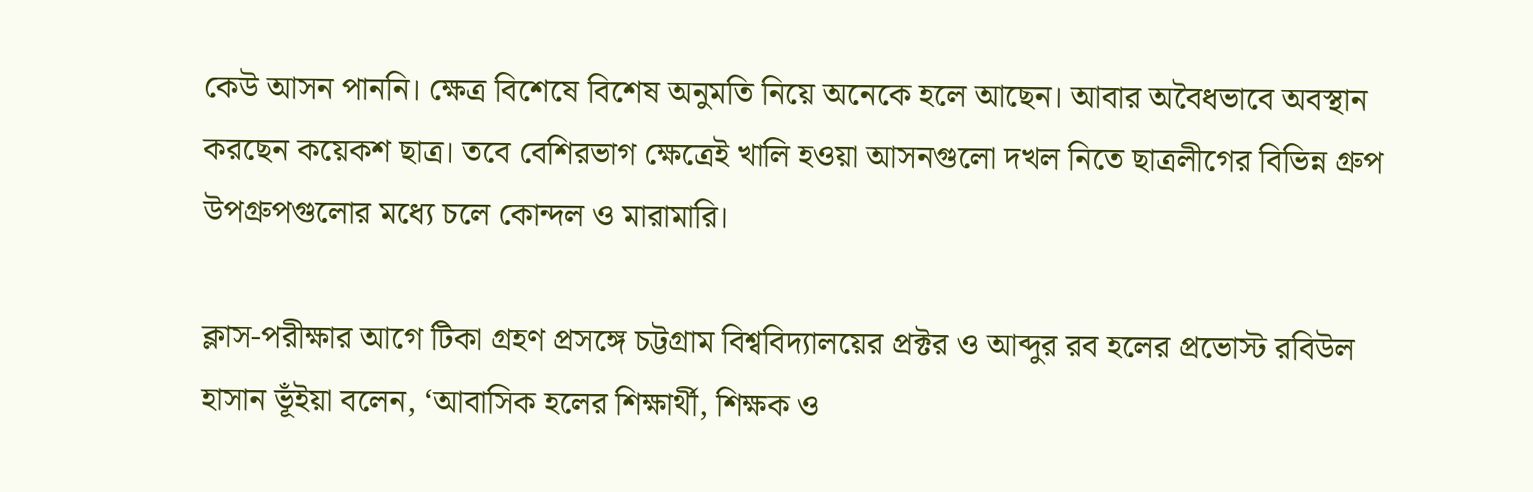কেউ আসন পাননি। ক্ষেত্র বিশেষে বিশেষ অনুমতি নিয়ে অনেকে হলে আছেন। আবার অবৈধভাবে অবস্থান করছেন কয়েকশ ছাত্র। তবে বেশিরভাগ ক্ষেত্রেই খালি হওয়া আসনগুলো দখল নিতে ছাত্রলীগের বিভিন্ন গ্রুপ উপগ্রুপগুলোর মধ্যে চলে কোন্দল ও মারামারি।

ক্লাস-পরীক্ষার আগে টিকা গ্রহণ প্রসঙ্গে চট্টগ্রাম বিশ্ববিদ্যালয়ের প্রক্টর ও আব্দুর রব হলের প্রভোস্ট রবিউল হাসান ভূঁইয়া বলেন, ‘আবাসিক হলের শিক্ষার্থী, শিক্ষক ও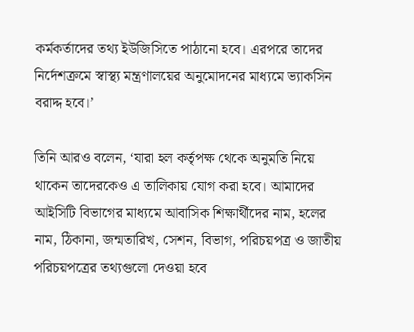কর্মকর্তাদের তথ্য ইউজিসিতে পাঠানো হবে। এরপরে তাদের নির্দেশক্রমে স্বাস্থ্য মন্ত্রণালয়ের অনুমোদনের মাধ্যমে ভ্যাকসিন বরাদ্দ হবে।’

তিনি আরও বলেন, ‘যারা হল কর্তৃপক্ষ থেকে অনুমতি নিয়ে থাকেন তাদেরকেও এ তালিকায় যোগ করা হবে। আমাদের আইসিটি বিভাগের মাধ্যমে আবাসিক শিক্ষার্থীদের নাম, হলের নাম, ঠিকানা, জন্মতারিখ, সেশন, বিভাগ, পরিচয়পত্র ও জাতীয় পরিচয়পত্রের তথ্যগুলো দেওয়া হবে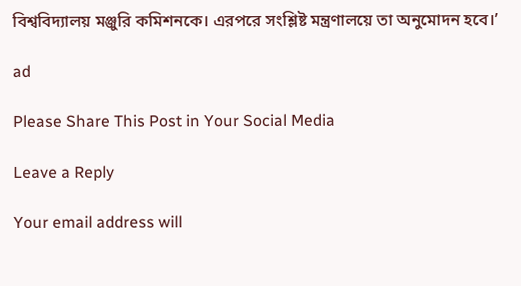বিশ্ববিদ্যালয় মঞ্জুরি কমিশনকে। এরপরে সংশ্লিষ্ট মন্ত্রণালয়ে তা অনুমোদন হবে।’

ad

Please Share This Post in Your Social Media

Leave a Reply

Your email address will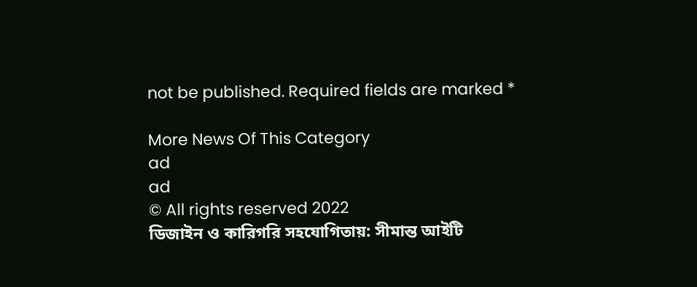not be published. Required fields are marked *

More News Of This Category
ad
ad
© All rights reserved 2022
ডিজাইন ও কারিগরি সহযোগিতায়: সীমান্ত আইটি